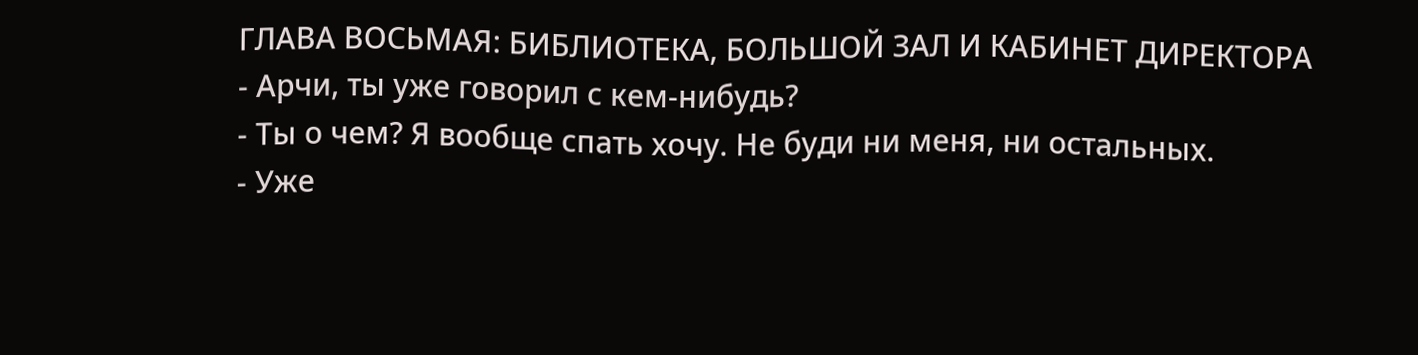ГЛАВА ВОСЬМАЯ: БИБЛИОТЕКА, БОЛЬШОЙ ЗАЛ И КАБИНЕТ ДИРЕКТОРА
- Арчи, ты уже говорил с кем-нибудь?
- Ты о чем? Я вообще спать хочу. Не буди ни меня, ни остальных.
- Уже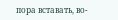пора вставать, во-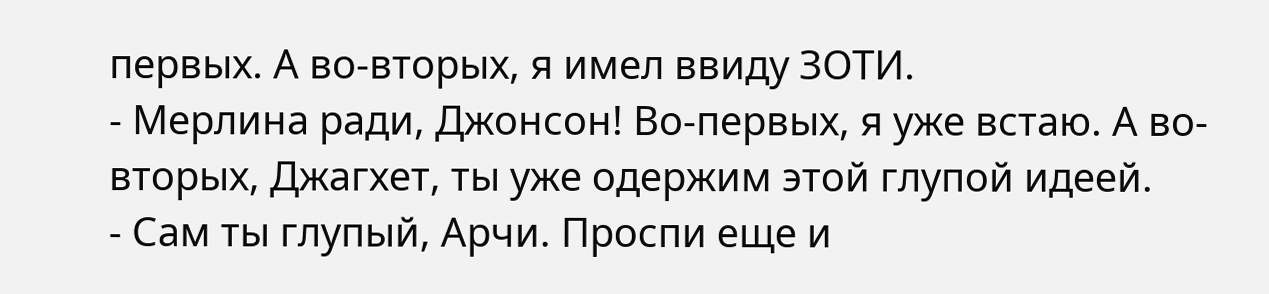первых. А во-вторых, я имел ввиду ЗОТИ.
- Мерлина ради, Джонсон! Во-первых, я уже встаю. А во-вторых, Джагхет, ты уже одержим этой глупой идеей.
- Сам ты глупый, Арчи. Проспи еще и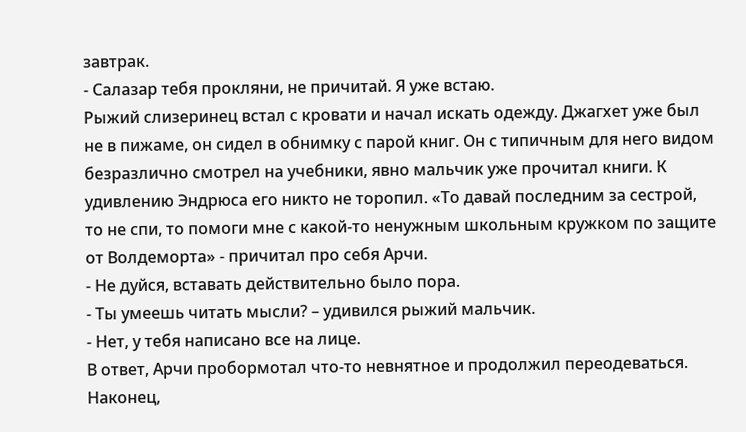завтрак.
- Салазар тебя прокляни, не причитай. Я уже встаю.
Рыжий слизеринец встал с кровати и начал искать одежду. Джагхет уже был не в пижаме, он сидел в обнимку с парой книг. Он с типичным для него видом безразлично смотрел на учебники, явно мальчик уже прочитал книги. К удивлению Эндрюса его никто не торопил. «То давай последним за сестрой, то не спи, то помоги мне с какой-то ненужным школьным кружком по защите от Волдеморта» - причитал про себя Арчи.
- Не дуйся, вставать действительно было пора.
- Ты умеешь читать мысли? – удивился рыжий мальчик.
- Нет, у тебя написано все на лице.
В ответ, Арчи пробормотал что-то невнятное и продолжил переодеваться. Наконец,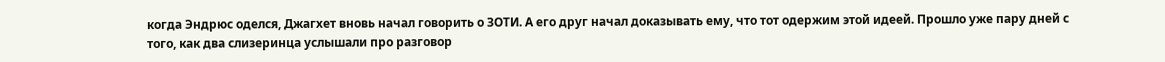когда Эндрюс оделся, Джагхет вновь начал говорить о ЗОТИ. А его друг начал доказывать ему, что тот одержим этой идеей. Прошло уже пару дней с того, как два слизеринца услышали про разговор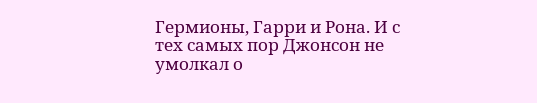Гермионы, Гарри и Рона. И с тех самых пор Джонсон не умолкал о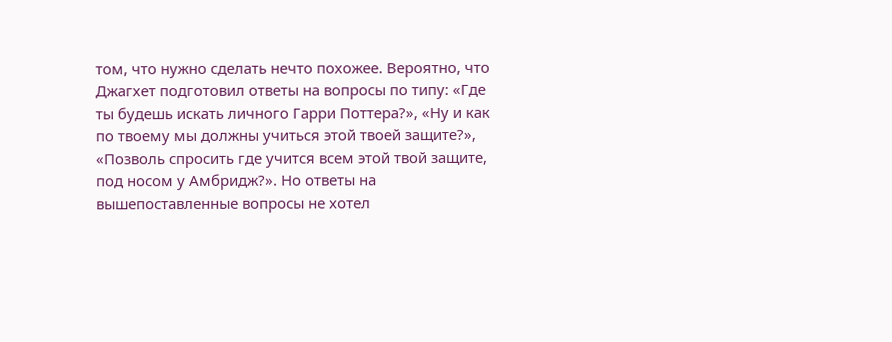том, что нужно сделать нечто похожее. Вероятно, что Джагхет подготовил ответы на вопросы по типу: «Где ты будешь искать личного Гарри Поттера?», «Ну и как по твоему мы должны учиться этой твоей защите?», «Позволь спросить где учится всем этой твой защите, под носом у Амбридж?». Но ответы на вышепоставленные вопросы не хотел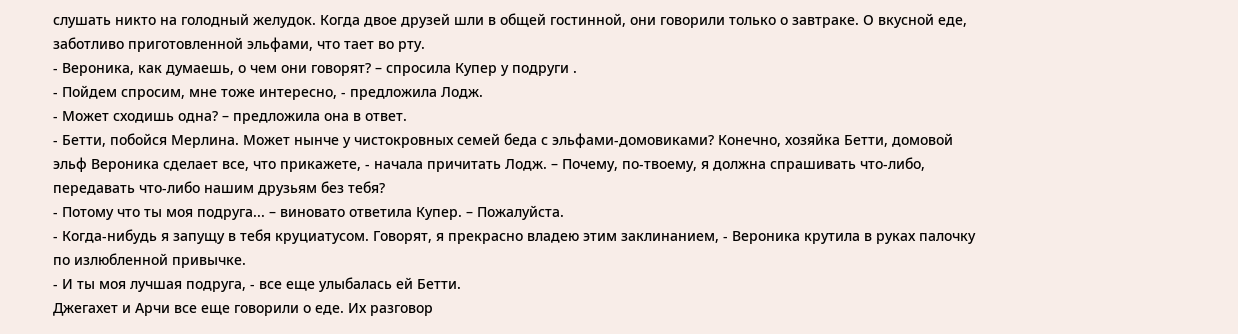слушать никто на голодный желудок. Когда двое друзей шли в общей гостинной, они говорили только о завтраке. О вкусной еде, заботливо приготовленной эльфами, что тает во рту.
- Вероника, как думаешь, о чем они говорят? – спросила Купер у подруги .
- Пойдем спросим, мне тоже интересно, - предложила Лодж.
- Может сходишь одна? – предложила она в ответ.
- Бетти, побойся Мерлина. Может нынче у чистокровных семей беда с эльфами-домовиками? Конечно, хозяйка Бетти, домовой эльф Вероника сделает все, что прикажете, - начала причитать Лодж. – Почему, по-твоему, я должна спрашивать что-либо, передавать что-либо нашим друзьям без тебя?
- Потому что ты моя подруга... – виновато ответила Купер. – Пожалуйста.
- Когда-нибудь я запущу в тебя круциатусом. Говорят, я прекрасно владею этим заклинанием, - Вероника крутила в руках палочку по излюбленной привычке.
- И ты моя лучшая подруга, - все еще улыбалась ей Бетти.
Джегахет и Арчи все еще говорили о еде. Их разговор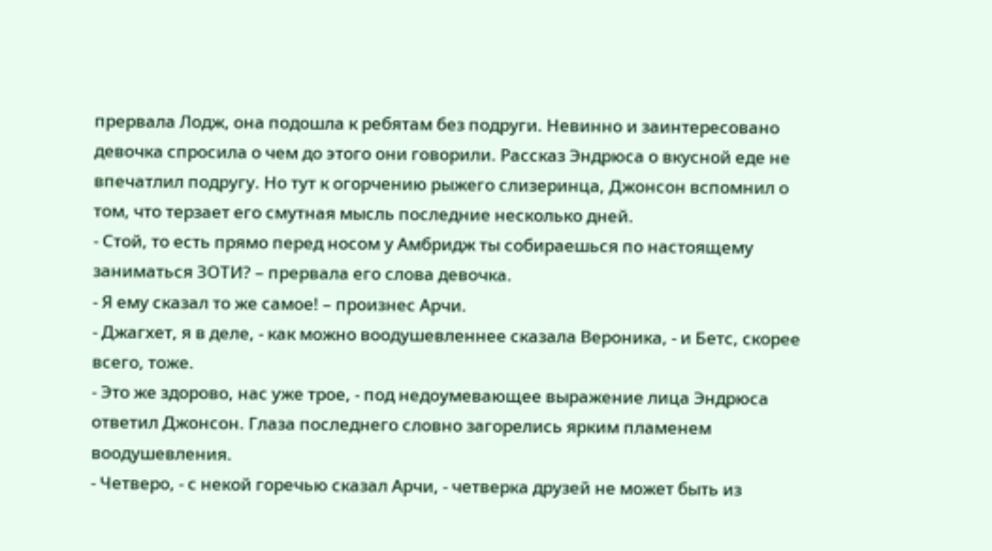прервала Лодж, она подошла к ребятам без подруги. Невинно и заинтересовано девочка спросила о чем до этого они говорили. Рассказ Эндрюса о вкусной еде не впечатлил подругу. Но тут к огорчению рыжего слизеринца, Джонсон вспомнил о том, что терзает его смутная мысль последние несколько дней.
- Стой, то есть прямо перед носом у Амбридж ты собираешься по настоящему заниматься ЗОТИ? – прервала его слова девочка.
- Я ему сказал то же самое! – произнес Арчи.
- Джагхет, я в деле, - как можно воодушевленнее сказала Вероника, - и Бетс, скорее всего, тоже.
- Это же здорово, нас уже трое, - под недоумевающее выражение лица Эндрюса ответил Джонсон. Глаза последнего словно загорелись ярким пламенем воодушевления.
- Четверо, - с некой горечью сказал Арчи, - четверка друзей не может быть из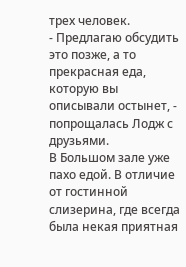трех человек.
- Предлагаю обсудить это позже, а то прекрасная еда, которую вы описывали остынет, - попрощалась Лодж с друзьями.
В Большом зале уже пахо едой. В отличие от гостинной слизерина, где всегда была некая приятная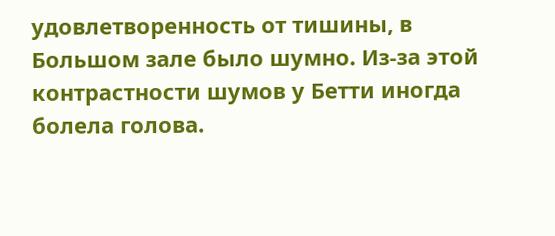удовлетворенность от тишины, в Большом зале было шумно. Из-за этой контрастности шумов у Бетти иногда болела голова.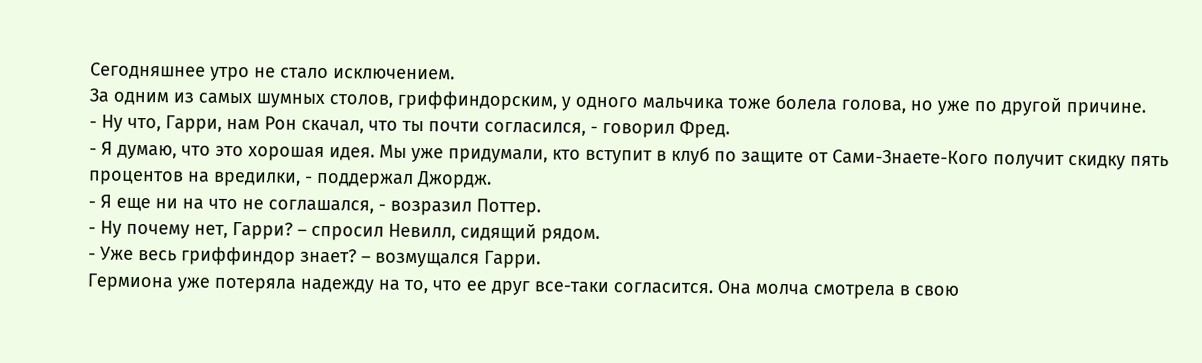Сегодняшнее утро не стало исключением.
За одним из самых шумных столов, гриффиндорским, у одного мальчика тоже болела голова, но уже по другой причине.
- Ну что, Гарри, нам Рон скачал, что ты почти согласился, - говорил Фред.
- Я думаю, что это хорошая идея. Мы уже придумали, кто вступит в клуб по защите от Сами-Знаете-Кого получит скидку пять процентов на вредилки, - поддержал Джордж.
- Я еще ни на что не соглашался, - возразил Поттер.
- Ну почему нет, Гарри? – спросил Невилл, сидящий рядом.
- Уже весь гриффиндор знает? – возмущался Гарри.
Гермиона уже потеряла надежду на то, что ее друг все-таки согласится. Она молча смотрела в свою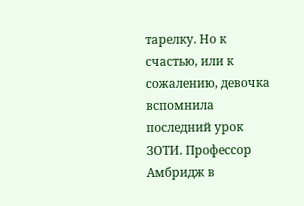тарелку. Но к счастью, или к сожалению, девочка вспомнила последний урок ЗОТИ. Профессор Амбридж в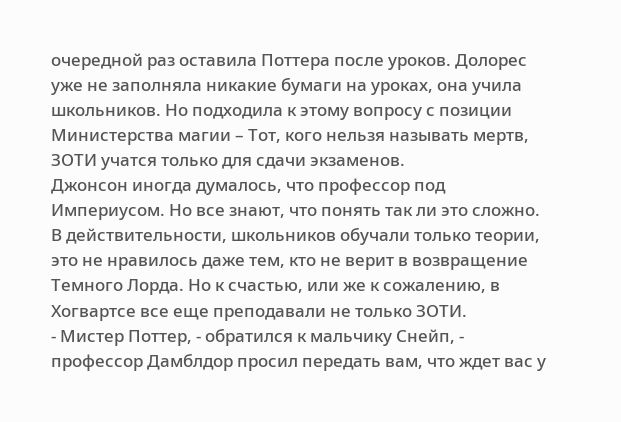очередной раз оставила Поттера после уроков. Долорес уже не заполняла никакие бумаги на уроках, она учила школьников. Но подходила к этому вопросу с позиции Министерства магии – Тот, кого нельзя называть мертв, ЗОТИ учатся только для сдачи экзаменов.
Джонсон иногда думалось, что профессор под Империусом. Но все знают, что понять так ли это сложно.
В действительности, школьников обучали только теории, это не нравилось даже тем, кто не верит в возвращение Темного Лорда. Но к счастью, или же к сожалению, в Хогвартсе все еще преподавали не только ЗОТИ.
- Мистер Поттер, - обратился к мальчику Снейп, - профессор Дамблдор просил передать вам, что ждет вас у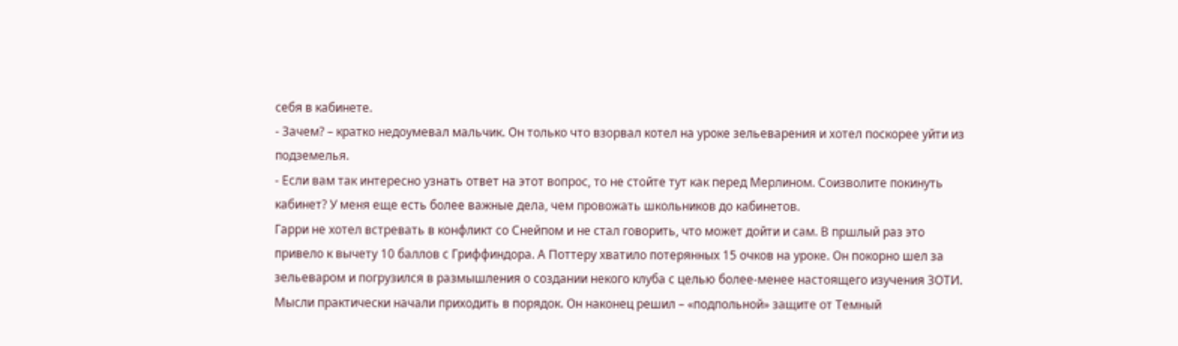себя в кабинете.
- Зачем? – кратко недоумевал мальчик. Он только что взорвал котел на уроке зельеварения и хотел поскорее уйти из подземелья.
- Если вам так интересно узнать ответ на этот вопрос, то не стойте тут как перед Мерлином. Соизволите покинуть кабинет? У меня еще есть более важные дела, чем провожать школьников до кабинетов.
Гарри не хотел встревать в конфликт со Снейпом и не стал говорить, что может дойти и сам. В пршлый раз это привело к вычету 10 баллов с Гриффиндора. А Поттеру хватило потерянных 15 очков на уроке. Он покорно шел за зельеваром и погрузился в размышления о создании некого клуба с целью более-менее настоящего изучения ЗОТИ. Мысли практически начали приходить в порядок. Он наконец решил – «подпольной» защите от Темный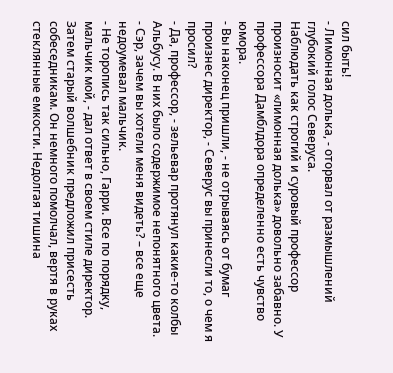сил быть!
- Лимонная долька, - оторвал от размышлений глубокий голос Северуса.
Наблюдать как строгий и суровый профессор произносит «лимонная долька» довольно забавно. У профессора Дамблдора определенно есть чувство юмора.
- Вы наконец пришли, - не отрываясь от бумаг произнес директор, - Северус вы принесли то, о чем я просил?
- Да, профессор, - зельевар протянул какие-то колбы Альбусу. В них было содержимое непонятного цвета.
- Сэр, зачем вы хотели меня видеть? – все еще недоумевал мальчик.
- Не торопись так сильно, Гарри. Все по порядку, мальчик мой, - дал ответ в своем стиле директор.
Затем старый волшебник предложил присесть собеседникам. Он немного помолчал, вертя в руках стеклянные емкости. Недолгая тишина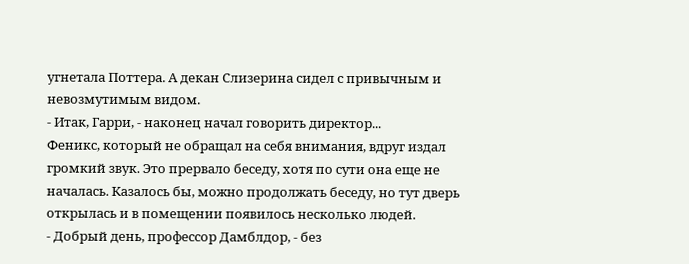угнетала Поттера. А декан Слизерина сидел с привычным и невозмутимым видом.
- Итак, Гарри, - наконец начал говорить директор...
Феникс, который не обращал на себя внимания, вдруг издал громкий звук. Это прервало беседу, хотя по сути она еще не началась. Казалось бы, можно продолжать беседу, но тут дверь открылась и в помещении появилось несколько людей.
- Добрый день, профессор Дамблдор, - без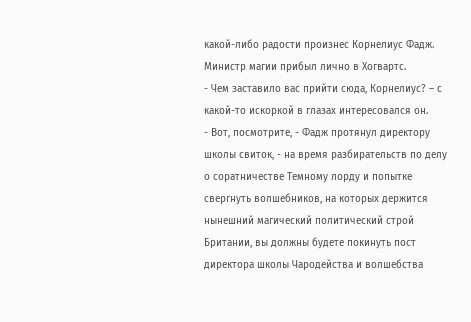какой-либо радости произнес Корнелиус Фадж. Министр магии прибыл лично в Хогвартс.
- Чем заставило вас прийти сюда, Корнелиус? – с какой-то искоркой в глазах интересовался он.
- Вот, посмотрите, - Фадж протянул директору школы свиток, - на время разбирательств по делу о соратничестве Темному лорду и попытке свергнуть волшебников, на которых держится нынешний магический политический строй Британии, вы должны будете покинуть пост директора школы Чародейства и волшебства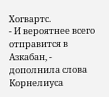Хогвартс.
- И вероятнее всего отправится в Азкабан, - дополнила слова Корнелиуса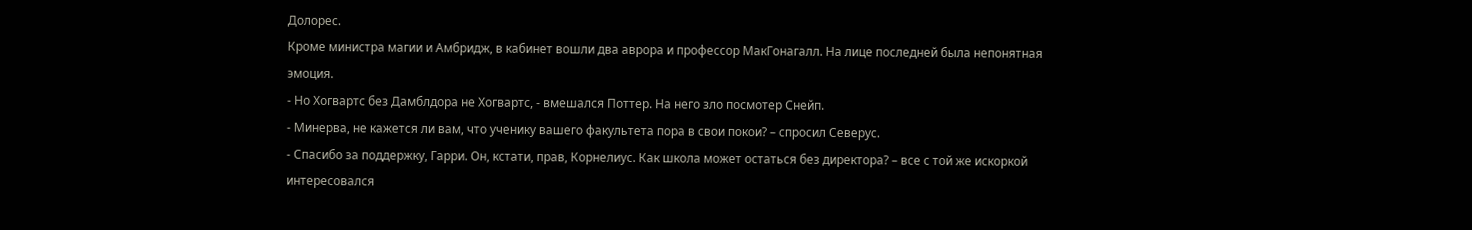Долорес.
Кроме министра магии и Амбридж, в кабинет вошли два аврора и профессор МакГонагалл. На лице последней была непонятная эмоция.
- Но Хогвартс без Дамблдора не Хогвартс, - вмешался Поттер. На него зло посмотер Снейп.
- Минерва, не кажется ли вам, что ученику вашего факультета пора в свои покои? – спросил Северус.
- Спасибо за поддержку, Гарри. Он, кстати, прав, Корнелиус. Как школа может остаться без директора? – все с той же искоркой интересовался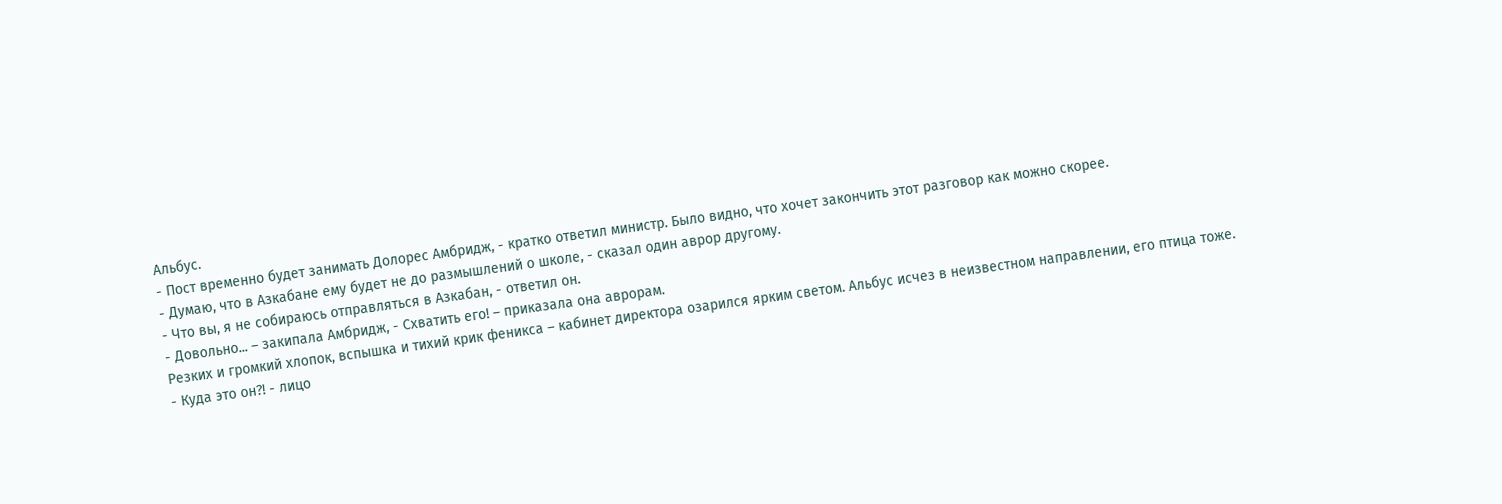Альбус.
- Пост временно будет занимать Долорес Амбридж, - кратко ответил министр. Было видно, что хочет закончить этот разговор как можно скорее.
- Думаю, что в Азкабане ему будет не до размышлений о школе, - сказал один аврор другому.
- Что вы, я не собираюсь отправляться в Азкабан, - ответил он.
- Довольно... – закипала Амбридж, - Схватить его! – приказала она аврорам.
Резких и громкий хлопок, вспышка и тихий крик феникса – кабинет директора озарился ярким светом. Альбус исчез в неизвестном направлении, его птица тоже.
- Куда это он?! - лицо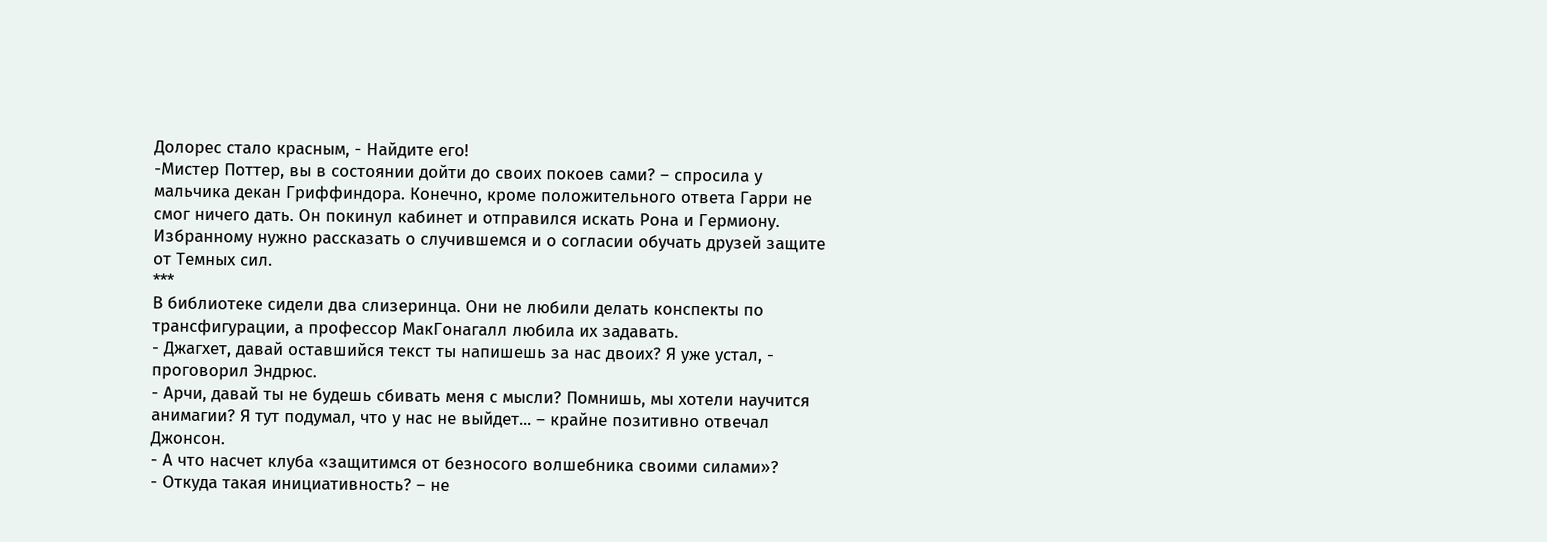Долорес стало красным, - Найдите его!
-Мистер Поттер, вы в состоянии дойти до своих покоев сами? – спросила у мальчика декан Гриффиндора. Конечно, кроме положительного ответа Гарри не смог ничего дать. Он покинул кабинет и отправился искать Рона и Гермиону. Избранному нужно рассказать о случившемся и о согласии обучать друзей защите от Темных сил.
***
В библиотеке сидели два слизеринца. Они не любили делать конспекты по трансфигурации, а профессор МакГонагалл любила их задавать.
- Джагхет, давай оставшийся текст ты напишешь за нас двоих? Я уже устал, - проговорил Эндрюс.
- Арчи, давай ты не будешь сбивать меня с мысли? Помнишь, мы хотели научится анимагии? Я тут подумал, что у нас не выйдет... – крайне позитивно отвечал Джонсон.
- А что насчет клуба «защитимся от безносого волшебника своими силами»?
- Откуда такая инициативность? – не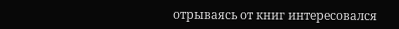отрываясь от книг интересовался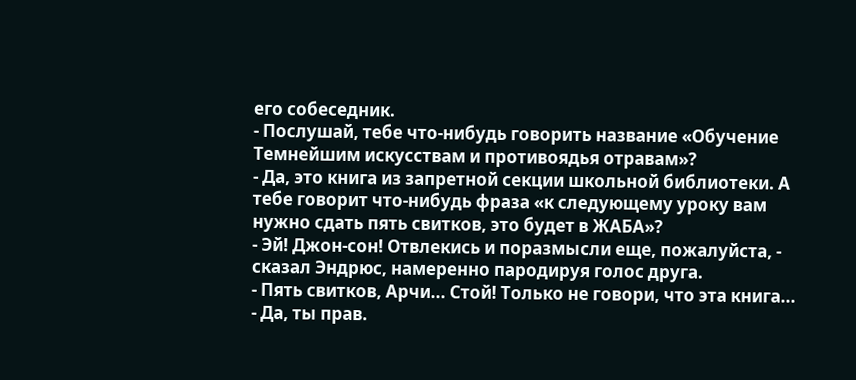его собеседник.
- Послушай, тебе что-нибудь говорить название «Обучение Темнейшим искусствам и противоядья отравам»?
- Да, это книга из запретной секции школьной библиотеки. А тебе говорит что-нибудь фраза «к следующему уроку вам нужно сдать пять свитков, это будет в ЖАБА»?
- Эй! Джон-сон! Отвлекись и поразмысли еще, пожалуйста, - сказал Эндрюс, намеренно пародируя голос друга.
- Пять свитков, Арчи... Стой! Только не говори, что эта книга...
- Да, ты прав.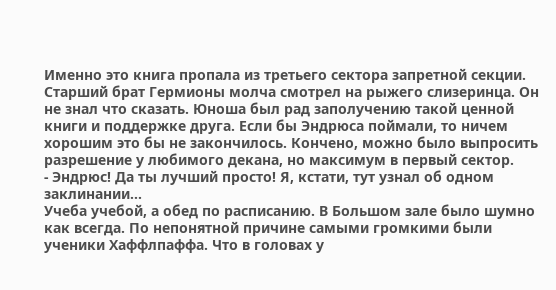Именно это книга пропала из третьего сектора запретной секции.
Старший брат Гермионы молча смотрел на рыжего слизеринца. Он не знал что сказать. Юноша был рад заполучению такой ценной книги и поддержке друга. Если бы Эндрюса поймали, то ничем хорошим это бы не закончилось. Кончено, можно было выпросить разрешение у любимого декана, но максимум в первый сектор.
- Эндрюс! Да ты лучший просто! Я, кстати, тут узнал об одном заклинании...
Учеба учебой, а обед по расписанию. В Большом зале было шумно как всегда. По непонятной причине самыми громкими были ученики Хаффлпаффа. Что в головах у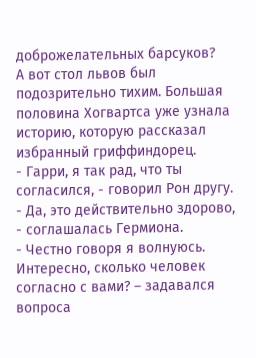доброжелательных барсуков?
А вот стол львов был подозрительно тихим. Большая половина Хогвартса уже узнала историю, которую рассказал избранный гриффиндорец.
- Гарри, я так рад, что ты согласился, - говорил Рон другу.
- Да, это действительно здорово, - соглашалась Гермиона.
- Честно говоря я волнуюсь. Интересно, сколько человек согласно с вами? – задавался вопроса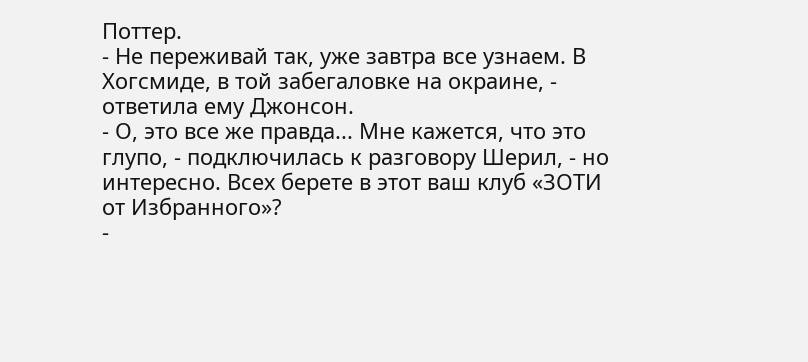Поттер.
- Не переживай так, уже завтра все узнаем. В Хогсмиде, в той забегаловке на окраине, - ответила ему Джонсон.
- О, это все же правда... Мне кажется, что это глупо, - подключилась к разговору Шерил, - но интересно. Всех берете в этот ваш клуб «ЗОТИ от Избранного»?
-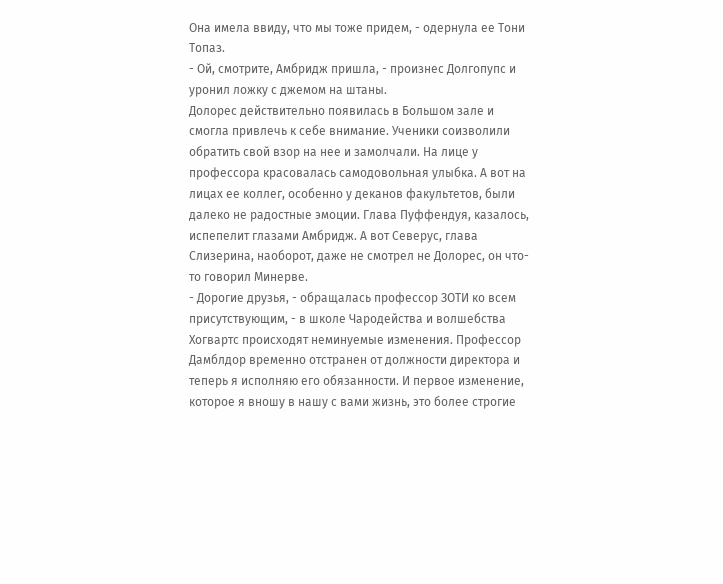Она имела ввиду, что мы тоже придем, - одернула ее Тони Топаз.
- Ой, смотрите, Амбридж пришла, - произнес Долгопупс и уронил ложку с джемом на штаны.
Долорес действительно появилась в Большом зале и смогла привлечь к себе внимание. Ученики соизволили обратить свой взор на нее и замолчали. На лице у профессора красовалась самодовольная улыбка. А вот на лицах ее коллег, особенно у деканов факультетов, были далеко не радостные эмоции. Глава Пуффендуя, казалось, испепелит глазами Амбридж. А вот Северус, глава Слизерина, наоборот, даже не смотрел не Долорес, он что-то говорил Минерве.
- Дорогие друзья, - обращалась профессор ЗОТИ ко всем присутствующим, - в школе Чародейства и волшебства Хогвартс происходят неминуемые изменения. Профессор Дамблдор временно отстранен от должности директора и теперь я исполняю его обязанности. И первое изменение, которое я вношу в нашу с вами жизнь, это более строгие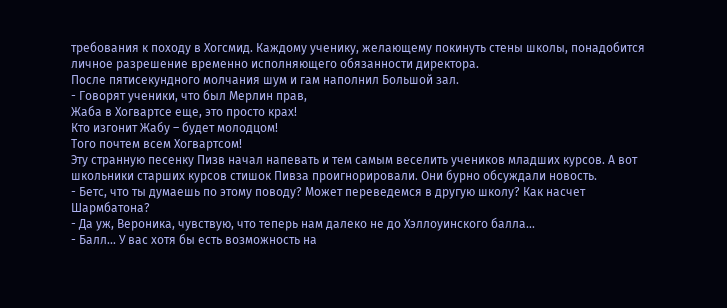требования к походу в Хогсмид. Каждому ученику, желающему покинуть стены школы, понадобится личное разрешение временно исполняющего обязанности директора.
После пятисекундного молчания шум и гам наполнил Большой зал.
- Говорят ученики, что был Мерлин прав,
Жаба в Хогвартсе еще, это просто крах!
Кто изгонит Жабу – будет молодцом!
Того почтем всем Хогвартсом!
Эту странную песенку Пизв начал напевать и тем самым веселить учеников младших курсов. А вот школьники старших курсов стишок Пивза проигнорировали. Они бурно обсуждали новость.
- Бетс, что ты думаешь по этому поводу? Может переведемся в другую школу? Как насчет Шармбатона?
- Да уж, Вероника, чувствую, что теперь нам далеко не до Хэллоуинского балла...
- Балл... У вас хотя бы есть возможность на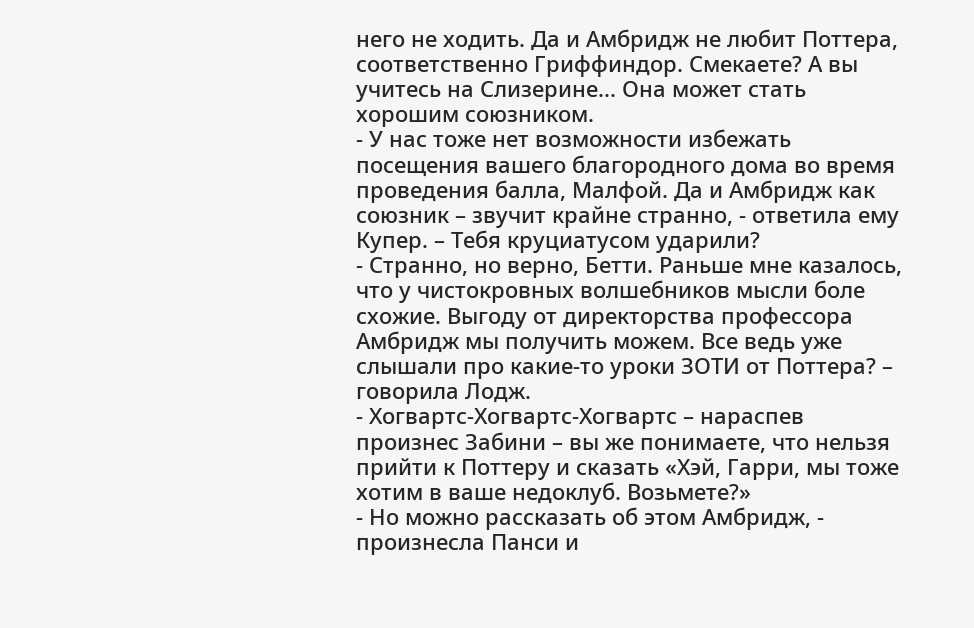него не ходить. Да и Амбридж не любит Поттера, соответственно Гриффиндор. Смекаете? А вы учитесь на Слизерине... Она может стать хорошим союзником.
- У нас тоже нет возможности избежать посещения вашего благородного дома во время проведения балла, Малфой. Да и Амбридж как союзник – звучит крайне странно, - ответила ему Купер. – Тебя круциатусом ударили?
- Странно, но верно, Бетти. Раньше мне казалось, что у чистокровных волшебников мысли боле схожие. Выгоду от директорства профессора Амбридж мы получить можем. Все ведь уже слышали про какие-то уроки ЗОТИ от Поттера? – говорила Лодж.
- Хогвартс-Хогвартс-Хогвартс – нараспев произнес Забини – вы же понимаете, что нельзя прийти к Поттеру и сказать «Хэй, Гарри, мы тоже хотим в ваше недоклуб. Возьмете?»
- Но можно рассказать об этом Амбридж, - произнесла Панси и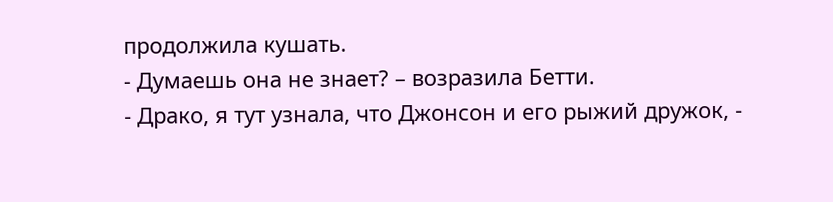продолжила кушать.
- Думаешь она не знает? – возразила Бетти.
- Драко, я тут узнала, что Джонсон и его рыжий дружок, -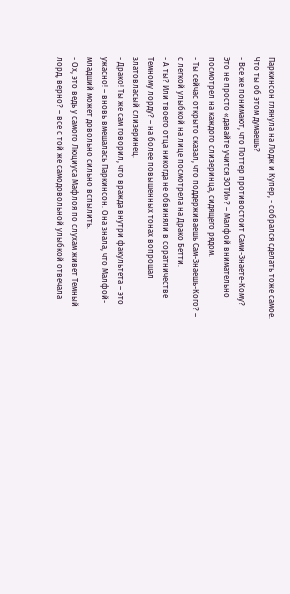Паркинсон глянула на Лодж и Купер, - собрался сделать тоже самое. Что ты об этом думаешь?
- Все же понимают, что Поттер противостоит Сами-Знаете-Кому? Это не просто «давайте учится ЗОТИ»? – Малфой внимательно посмотрел на каждого слизеринца, сидящего рядом.
- Ты сейчас открыто сказал, что поддерживаешь Сам-Знаешь-Кого? – с легкой улыбкой на лице посмотрела на Драко Бетти.
- А ты? Или твоего отца никогда не обвиняли в соратничестве Темному лорду? – на более повышенных тонах вопрошал златовласый слизеринец.
- Драко! Ты же сам говорил, что вражда внутри факультета – это ужасно! – вновь вмешалась Паркинсон. Она знала, что Малфой-младший может довольно сильно вспылить.
- Ох, это ведь у самого Люциуса Мафлоя по слухам живет Темный лорд, верно? – все с той же самодовольной улыбкой отвечала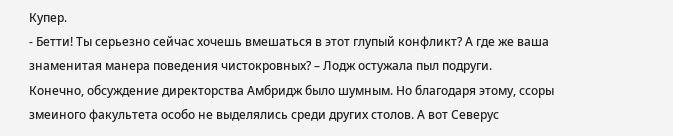Купер.
- Бетти! Ты серьезно сейчас хочешь вмешаться в этот глупый конфликт? А где же ваша знаменитая манера поведения чистокровных? – Лодж остужала пыл подруги.
Конечно, обсуждение директорства Амбридж было шумным. Но благодаря этому, ссоры змеиного факультета особо не выделялись среди других столов. А вот Северус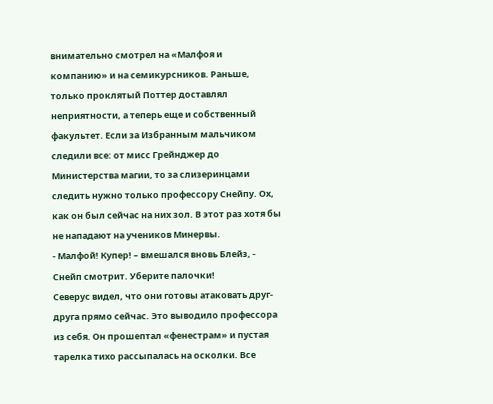внимательно смотрел на «Малфоя и компанию» и на семикурсников. Раньше, только проклятый Поттер доставлял неприятности, а теперь еще и собственный факультет. Если за Избранным мальчиком следили все: от мисс Грейнджер до Министерства магии, то за слизеринцами следить нужно только профессору Снейпу. Ох, как он был сейчас на них зол. В этот раз хотя бы не нападают на учеников Минервы.
- Малфой! Купер! – вмешался вновь Блейз, - Снейп смотрит. Уберите палочки!
Северус видел, что они готовы атаковать друг-друга прямо сейчас. Это выводило профессора из себя. Он прошептал «фенестрам» и пустая тарелка тихо рассыпалась на осколки. Все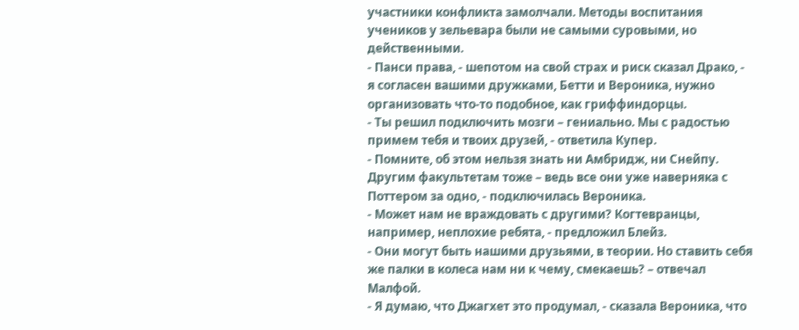участники конфликта замолчали. Методы воспитания учеников у зельевара были не самыми суровыми, но действенными.
- Панси права, - шепотом на свой страх и риск сказал Драко, - я согласен вашими дружками, Бетти и Вероника, нужно организовать что-то подобное, как гриффиндорцы.
- Ты решил подключить мозги – гениально. Мы с радостью примем тебя и твоих друзей, - ответила Купер.
- Помните, об этом нельзя знать ни Амбридж, ни Снейпу. Другим факультетам тоже – ведь все они уже наверняка с Поттером за одно, - подключилась Вероника.
- Может нам не враждовать с другими? Когтевранцы, например, неплохие ребята, - предложил Блейз.
- Они могут быть нашими друзьями, в теории. Но ставить себя же палки в колеса нам ни к чему, смекаешь? – отвечал Малфой.
- Я думаю, что Джагхет это продумал, - сказала Вероника, что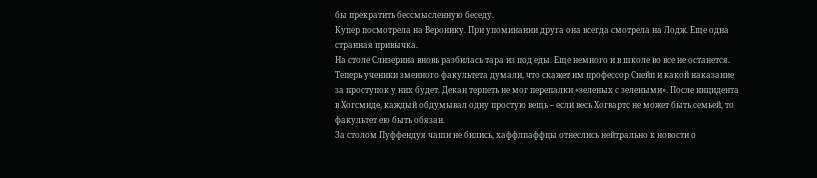бы прекратить бессмысленную беседу.
Купер посмотрела на Веронику. При упоминании друга она всегда смотрела на Лодж. Еще одна странная привычка.
На столе Слизерина вновь разбилась тара из под еды. Еще немного и в школе во все не останется. Теперь ученики змеиного факультета думали, что скажет им профессор Снейп и какой наказание за проступок у них будет. Декан терпеть не мог перепалки «зеленых с зелеными». После инцидента в Хогсмиде, каждый обдумывал одну простую вещь – если весь Хогвартс не может быть семьей, то факультет ею быть обязан.
За столом Пуффендуя чаши не бились, хаффлпаффцы отнеслись нейтрально к новости о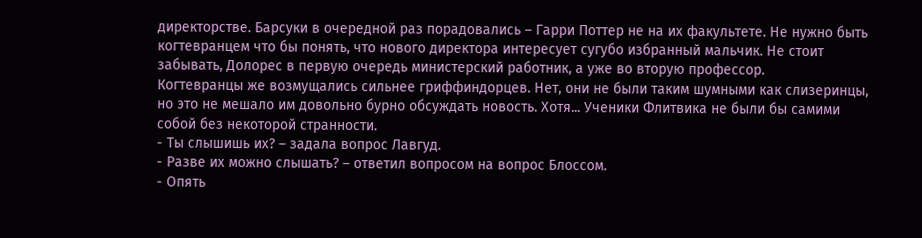директорстве. Барсуки в очередной раз порадовались – Гарри Поттер не на их факультете. Не нужно быть когтевранцем что бы понять, что нового директора интересует сугубо избранный мальчик. Не стоит забывать, Долорес в первую очередь министерский работник, а уже во вторую профессор.
Когтевранцы же возмущались сильнее гриффиндорцев. Нет, они не были таким шумными как слизеринцы, но это не мешало им довольно бурно обсуждать новость. Хотя... Ученики Флитвика не были бы самими собой без некоторой странности.
- Ты слышишь их? – задала вопрос Лавгуд.
- Разве их можно слышать? – ответил вопросом на вопрос Блоссом.
- Опять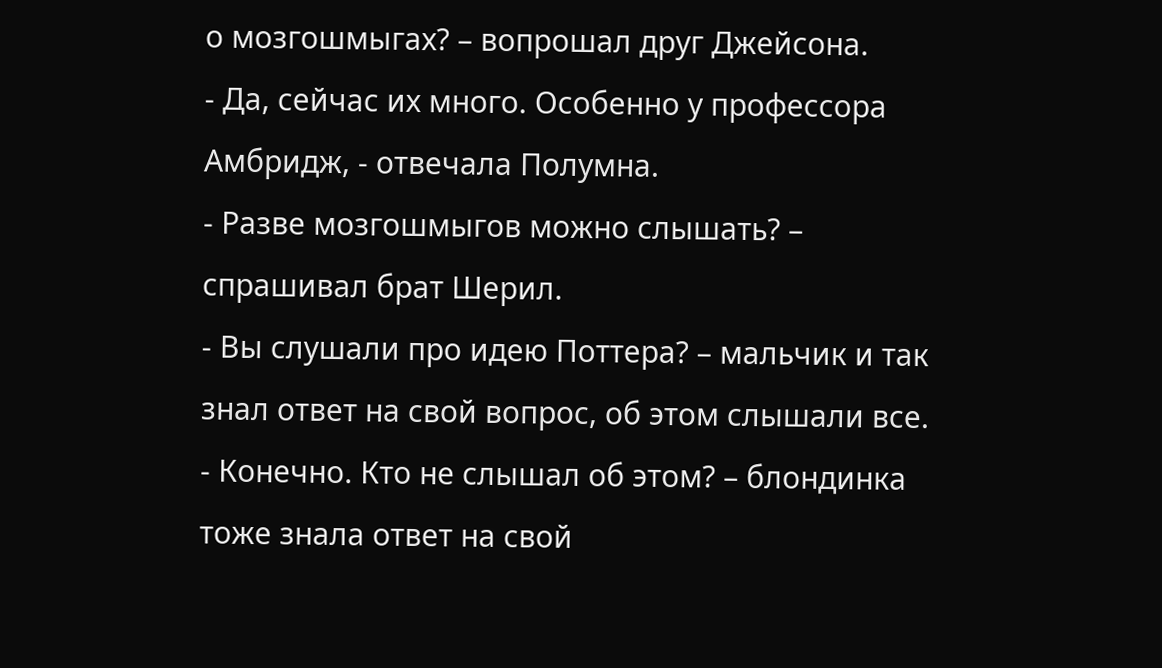о мозгошмыгах? – вопрошал друг Джейсона.
- Да, сейчас их много. Особенно у профессора Амбридж, - отвечала Полумна.
- Разве мозгошмыгов можно слышать? – спрашивал брат Шерил.
- Вы слушали про идею Поттера? – мальчик и так знал ответ на свой вопрос, об этом слышали все.
- Конечно. Кто не слышал об этом? – блондинка тоже знала ответ на свой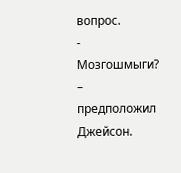вопрос.
- Мозгошмыги? – предположил Джейсон.